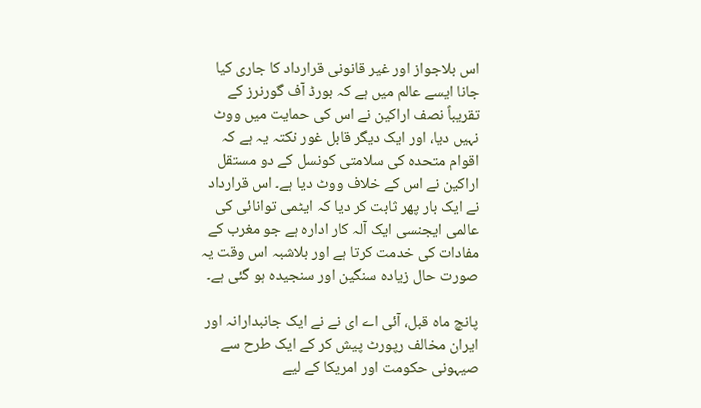اس بلاجواز اور غیر قانونی قرارداد کا جاری کیا جانا ایسے عالم میں ہے کہ بورڈ آف گورنرز کے تقریباً نصف اراکین نے اس کی حمایت میں ووٹ نہیں دیا، اور ایک دیگر قابل غور نکتہ یہ ہے کہ اقوام متحدہ کی سلامتی کونسل کے دو مستقل اراکین نے اس کے خلاف ووٹ دیا ہے۔ اس قرارداد نے ایک بار پھر ثابت کر دیا کہ ایٹمی توانائی کی عالمی ایجنسی ایک آلہ کار ادارہ ہے جو مغرب کے مفادات کی خدمت کرتا ہے اور بلاشبہ اس وقت یہ صورت حال زیادہ سنگین اور سنجیدہ ہو گئی ہے۔

پانچ ماہ قبل، آئی اے ای نے نے ایک جانبدارانہ اور ایران مخالف رپورٹ پیش کر کے ایک طرح سے صیہونی حکومت اور امریکا کے لیے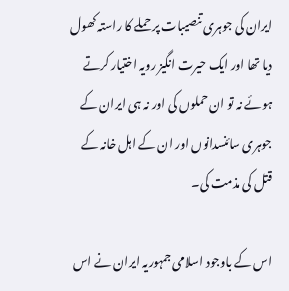ایران کی جوہری تنصیبات پر حملے کا راستہ کھول دیا تھا اور ایک حیرت انگیز رویہ اختیار کرتے ہوئے نہ تو ان حملوں کی اور نہ ہی ایران کے جوہری سائنسدانوں اور ان کے اہل خانہ کے قتل کی مذمت کی۔

اس کے باوجود اسلامی جمہوریہ ایران نے اس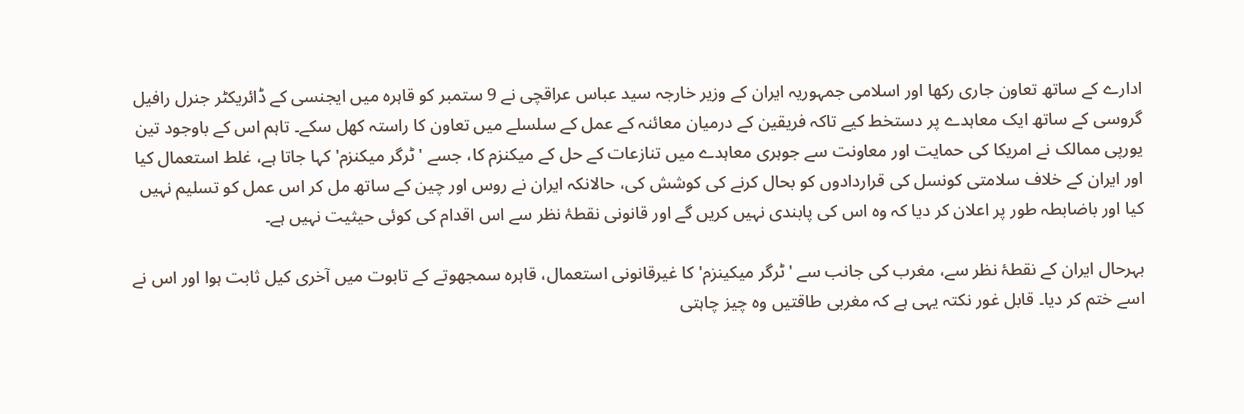ادارے کے ساتھ تعاون جاری رکھا اور اسلامی جمہوریہ ایران کے وزیر خارجہ سید عباس عراقچی نے 9 ستمبر کو قاہرہ میں ایجنسی کے ڈائریکٹر جنرل رافیل گروسی کے ساتھ ایک معاہدے پر دستخط کیے تاکہ فریقین کے درمیان معائنہ کے عمل کے سلسلے میں تعاون کا راستہ کھل سکے۔ تاہم اس کے باوجود تین یورپی ممالک نے امریکا کی حمایت اور معاونت سے جوہری معاہدے میں تنازعات کے حل کے میکنزم کا، جسے 'ٹرگر میکنزم' کہا جاتا ہے، غلط استعمال کیا اور ایران کے خلاف سلامتی کونسل کی قراردادوں کو بحال کرنے کی کوشش کی، حالانکہ ایران نے روس اور چین کے ساتھ مل کر اس عمل کو تسلیم نہیں کیا اور باضابطہ طور پر اعلان کر دیا کہ وہ اس کی پابندی نہیں کریں گے اور قانونی نقطۂ نظر سے اس اقدام کی کوئی حیثیت نہیں ہے۔

بہرحال ایران کے نقطۂ نظر سے، مغرب کی جانب سے 'ٹرگر میکینزم' کا غیرقانونی استعمال، قاہرہ سمجھوتے کے تابوت میں آخری کیل ثابت ہوا اور اس نے اسے ختم کر دیا۔ قابل غور نکتہ یہی ہے کہ مغربی طاقتیں وہ چیز چاہتی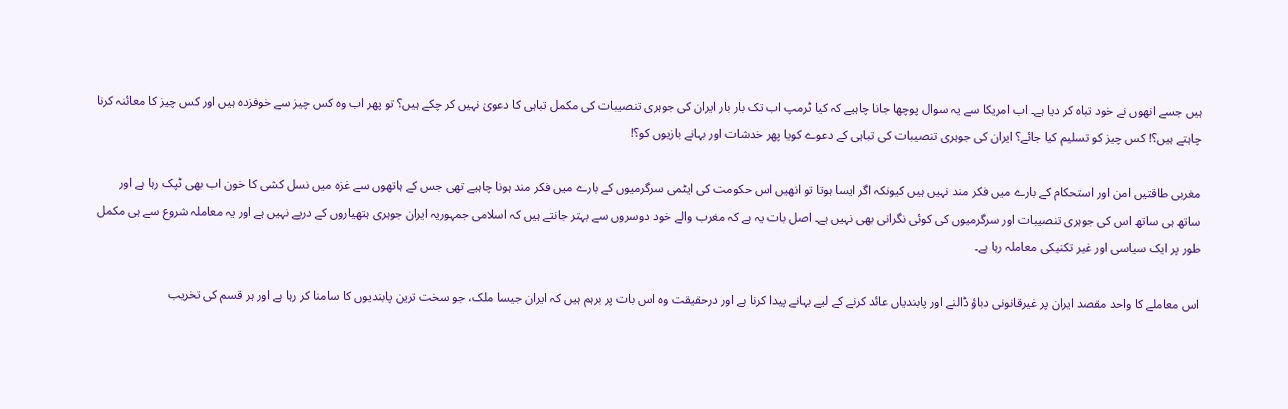ہیں جسے انھوں نے خود تباہ کر دیا ہے۔ اب امریکا سے یہ سوال پوچھا جانا چاہیے کہ کیا ٹرمپ اب تک بار بار ایران کی جوہری تنصیبات کی مکمل تباہی کا دعویٰ نہیں کر چکے ہیں؟ تو پھر اب وہ کس چیز سے خوفزدہ ہیں اور کس چیز کا معائنہ کرنا چاہتے ہیں؟! کس چیز کو تسلیم کیا جائے؟ ایران کی جوہری تنصیبات کی تباہی کے دعوے کویا پھر خدشات اور بہانے بازیوں کو؟!

مغربی طاقتیں امن اور استحکام کے بارے میں فکر مند نہیں ہیں کیونکہ اگر ایسا ہوتا تو انھیں اس حکومت کی ایٹمی سرگرمیوں کے بارے میں فکر مند ہونا چاہیے تھی جس کے ہاتھوں سے غزہ میں نسل کشی کا خون اب بھی ٹپک رہا ہے اور ساتھ ہی ساتھ اس کی جوہری تنصیبات اور سرگرمیوں کی کوئی نگرانی بھی نہیں ہے۔ اصل بات یہ ہے کہ مغرب والے خود دوسروں سے بہتر جانتے ہیں کہ اسلامی جمہوریہ ایران جوہری ہتھیاروں کے درپے نہیں ہے اور یہ معاملہ شروع سے ہی مکمل طور پر ایک سیاسی اور غیر تکنیکی معاملہ رہا ہے۔

اس معاملے کا واحد مقصد ایران پر غیرقانونی دباؤ ڈالنے اور پابندیاں عائد کرنے کے لیے بہانے پیدا کرنا ہے اور درحقیقت وہ اس بات پر برہم ہیں کہ ایران جیسا ملک، جو سخت ترین پابندیوں کا سامنا کر رہا ہے اور ہر قسم کی تخریب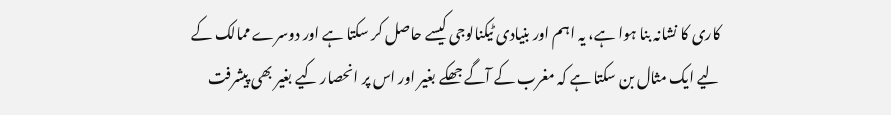کاری کا نشانہ بنا ہوا ہے، یہ اہم اور بنیادی ٹیکنالوجی کیسے حاصل کر سکتا ہے اور دوسرے ممالک کے لیے ایک مثال بن سکتا ہے کہ مغرب کے آگے جھکے بغیر اور اس پر انحصار کیے بغیر بھی پیشرفت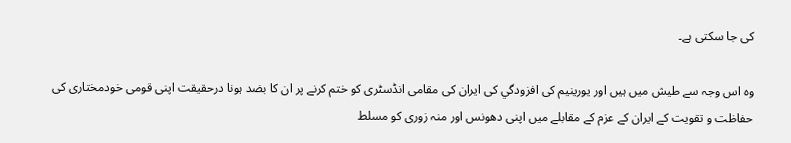کی جا سکتی ہے۔

وہ اس وجہ سے طیش میں ہیں اور یورینیم کی افزودگي کی ایران کی مقامی انڈسٹری کو ختم کرنے پر ان کا بضد ہونا درحقیقت اپنی قومی خودمختاری کی حفاظت و تقویت کے ایران کے عزم کے مقابلے میں اپنی دھونس اور منہ زوری کو مسلط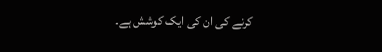کرنے کی ان کی ایک کوشش ہے۔